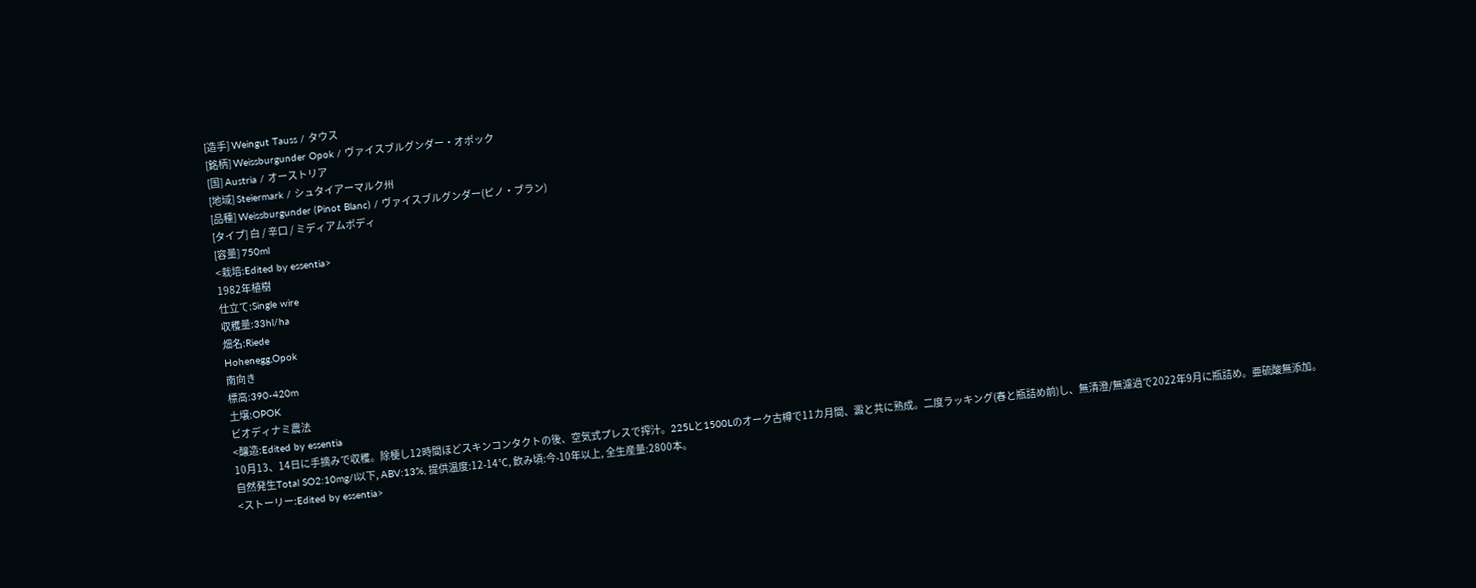[造手] Weingut Tauss / タウス
[銘柄] Weissburgunder Opok / ヴァイスブルグンダー・オポック
[国] Austria / オーストリア
[地域] Steiermark / シュタイアーマルク州
[品種] Weissburgunder (Pinot Blanc) / ヴァイスブルグンダー(ピノ・ブラン)
[タイプ] 白 / 辛口 / ミディアムボディ
[容量] 750ml
<栽培:Edited by essentia>
1982年植樹
仕立て:Single wire
収穫量:33hl/ha
畑名:Riede
Hohenegg,Opok
南向き
標高:390-420m
土壌:OPOK
ビオディナミ農法
<醸造:Edited by essentia
10月13、14日に手摘みで収穫。除梗し12時間ほどスキンコンタクトの後、空気式プレスで搾汁。225Lと1500Lのオーク古樽で11カ月間、澱と共に熟成。二度ラッキング(春と瓶詰め前)し、無清澄/無濾過で2022年9月に瓶詰め。亜硫酸無添加。自然発生Total SO2:10mg/l以下, ABV:13%, 提供温度:12-14℃, 飲み頃:今-10年以上, 全生産量:2800本。
<ストーリー:Edited by essentia>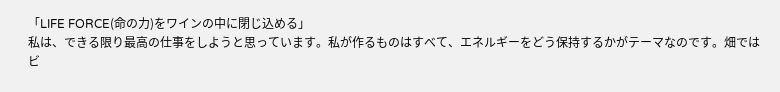「LIFE FORCE(命の力)をワインの中に閉じ込める」
私は、できる限り最高の仕事をしようと思っています。私が作るものはすべて、エネルギーをどう保持するかがテーマなのです。畑ではビ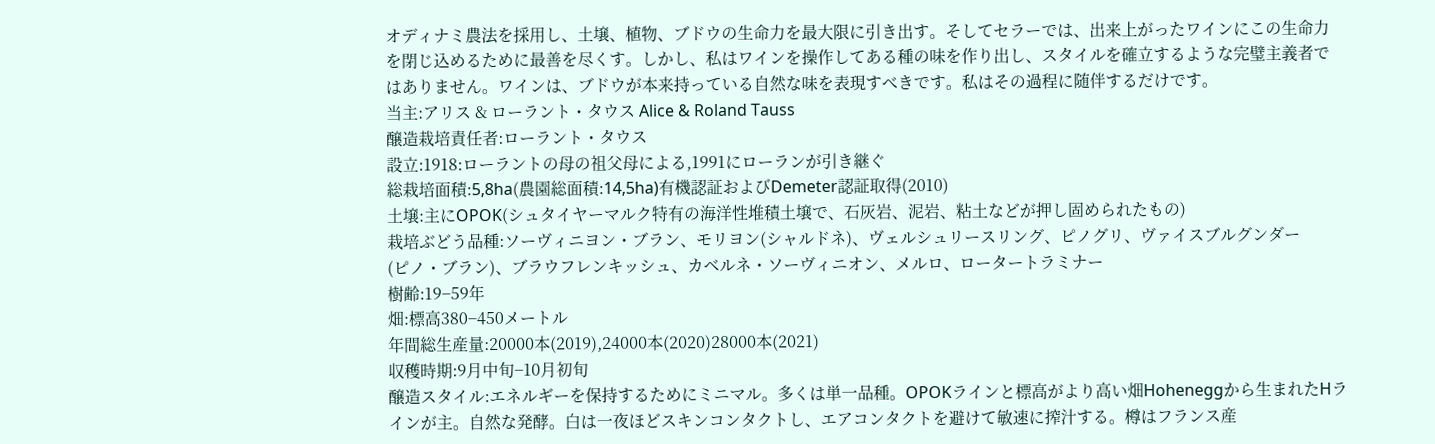オディナミ農法を採用し、土壌、植物、ブドウの生命力を最大限に引き出す。そしてセラーでは、出来上がったワインにこの生命力を閉じ込めるために最善を尽くす。しかし、私はワインを操作してある種の味を作り出し、スタイルを確立するような完璧主義者ではありません。ワインは、ブドウが本来持っている自然な味を表現すべきです。私はその過程に随伴するだけです。
当主:アリス & ローラント・タウス Alice & Roland Tauss
醸造栽培責任者:ローラント・タウス
設立:1918:ローラントの母の祖父母による,1991にローランが引き継ぐ
総栽培面積:5,8ha(農園総面積:14,5ha)有機認証およびDemeter認証取得(2010)
土壌:主にOPOK(シュタイヤーマルク特有の海洋性堆積土壌で、石灰岩、泥岩、粘土などが押し固められたもの)
栽培ぶどう品種:ソーヴィニヨン・ブラン、モリヨン(シャルドネ)、ヴェルシュリースリング、ピノグリ、ヴァイスブルグンダー
(ピノ・ブラン)、ブラウフレンキッシュ、カベルネ・ソーヴィニオン、メルロ、ロータートラミナー
樹齢:19−59年
畑:標高380−450メートル
年間総生産量:20000本(2019),24000本(2020)28000本(2021)
収穫時期:9月中旬−10月初旬
醸造スタイル:エネルギーを保持するためにミニマル。多くは単一品種。OPOKラインと標高がより高い畑Hoheneggから生まれたHラインが主。自然な発酵。白は一夜ほどスキンコンタクトし、エアコンタクトを避けて敏速に搾汁する。樽はフランス産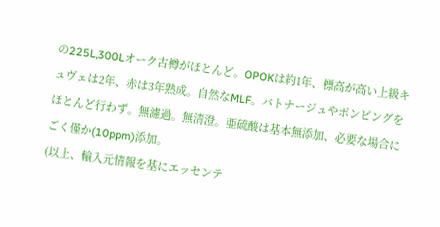の225L,300Lオーク古樽がほとんど。OPOKは約1年、標高が高い上級キュヴェは2年、赤は3年熟成。自然なMLF。バトナージュやポンピングをほとんど行わず。無濾過。無清澄。亜硫酸は基本無添加、必要な場合にごく僅か(10ppm)添加。
(以上、輸入元情報を基にエッセンテ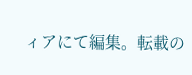ィアにて編集。転載の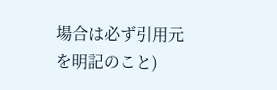場合は必ず引用元を明記のこと)